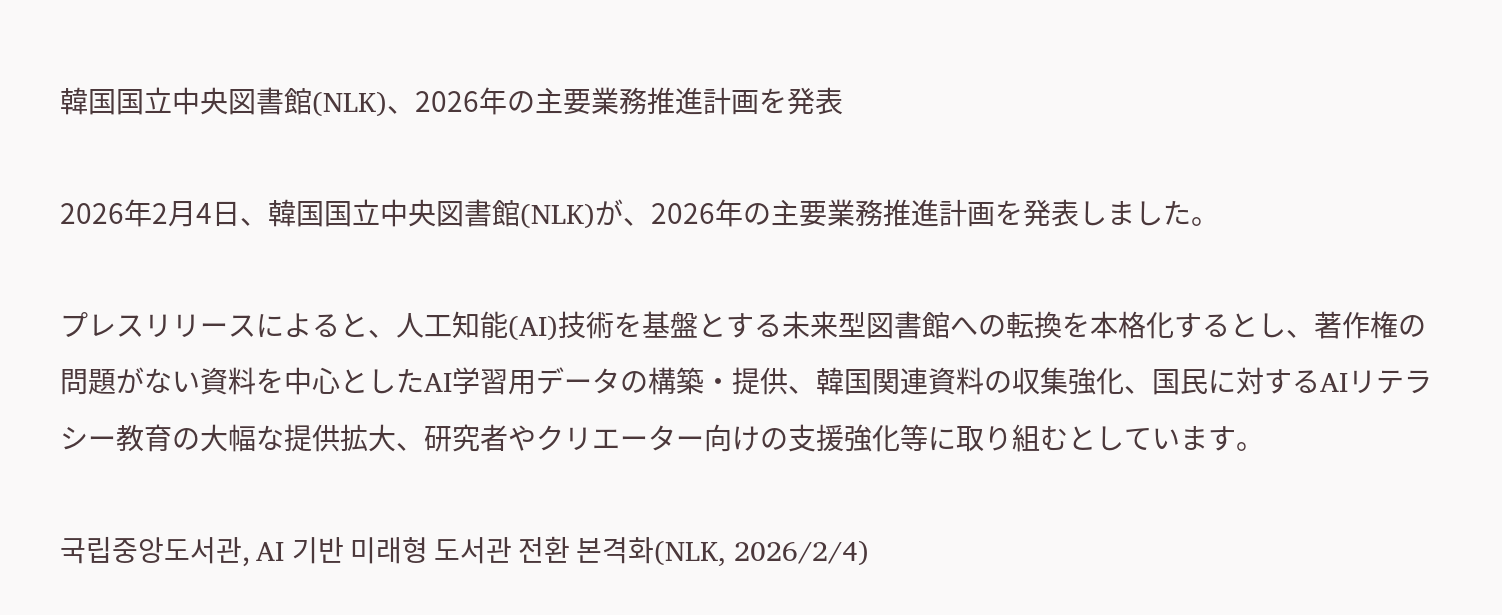韓国国立中央図書館(NLK)、2026年の主要業務推進計画を発表

2026年2月4日、韓国国立中央図書館(NLK)が、2026年の主要業務推進計画を発表しました。

プレスリリースによると、人工知能(AI)技術を基盤とする未来型図書館への転換を本格化するとし、著作権の問題がない資料を中心としたAI学習用データの構築・提供、韓国関連資料の収集強化、国民に対するAIリテラシー教育の大幅な提供拡大、研究者やクリエーター向けの支援強化等に取り組むとしています。

국립중앙도서관, AI 기반 미래형 도서관 전환 본격화(NLK, 2026/2/4)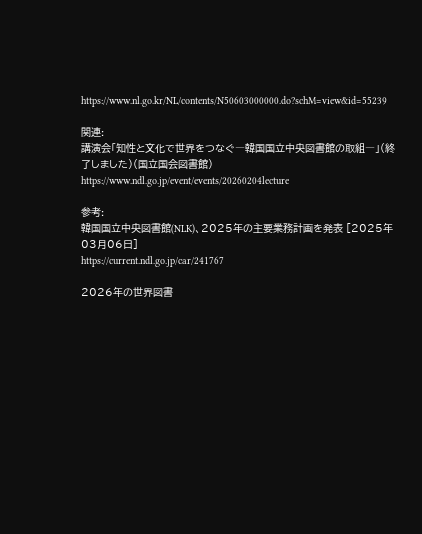https://www.nl.go.kr/NL/contents/N50603000000.do?schM=view&id=55239

関連:
講演会「知性と文化で世界をつなぐ―韓国国立中央図書館の取組―」(終了しました)(国立国会図書館)
https://www.ndl.go.jp/event/events/20260204lecture

参考:
韓国国立中央図書館(NLK)、2025年の主要業務計画を発表 [2025年03月06日]
https://current.ndl.go.jp/car/241767

2026年の世界図書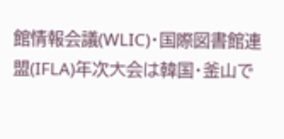館情報会議(WLIC)・国際図書館連盟(IFLA)年次大会は韓国・釜山で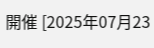開催 [2025年07月23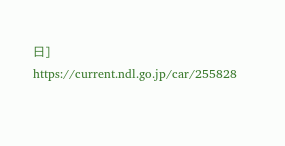日]
https://current.ndl.go.jp/car/255828